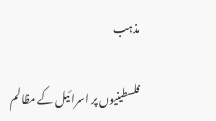مذہب

فلسطینیوں پر اسرائیل کے مظالم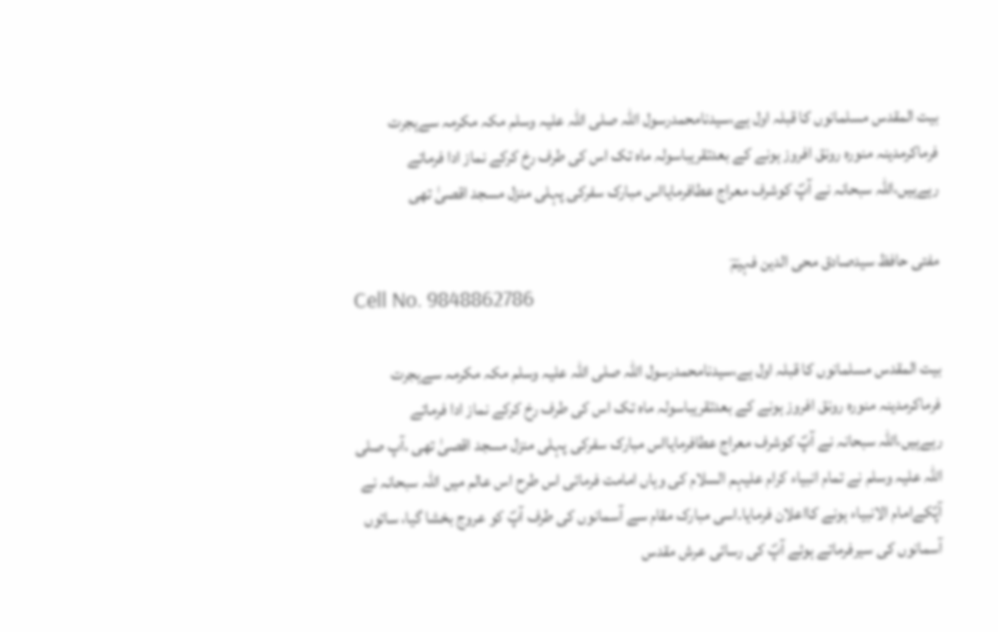بیت المقدس مسلمانوں کا قبلہ اول ہے،سیدنامحمدرسول اللہ صلی اللہ علیہ وسلم مکہ مکرمہ سےہجرت فرماکرمدینہ منورہ رونق افروز ہونے کے بعدتقریباسولہ ماہ تک اس کی طرف رخ کرکے نماز ادا فرماتے رہےہیں،اللہ سبحانہ نے آپؐ کوشرف معراج عطافرمایااس مبارک سفرکی پہلی منزل مسجد اقصیٰ تھی

مفتی حافظ سیدصادق محی الدین فہیمؔ
Cell No. 9848862786

بیت المقدس مسلمانوں کا قبلہ اول ہے،سیدنامحمدرسول اللہ صلی اللہ علیہ وسلم مکہ مکرمہ سےہجرت فرماکرمدینہ منورہ رونق افروز ہونے کے بعدتقریباسولہ ماہ تک اس کی طرف رخ کرکے نماز ادا فرماتے رہےہیں،اللہ سبحانہ نے آپؐ کوشرف معراج عطافرمایااس مبارک سفرکی پہلی منزل مسجد اقصیٰ تھی ،آپ صلی اللہ علیہ وسلم نے تمام انبیاء کرام علیہم السلام کی وہاں امامت فرمائی اس طرح اس عالم میں اللہ سبحانہ نے آپؐکےامام الانبیاء ہونے کااعلان فرمایا۔اسی مبارک مقام سے آسمانوں کی طرف آپؐ کو عروج بخشا گیا، ساتوں آسمانوں کی سیرفرماتے ہوئے آپؐ کی رسائی عرش مقدس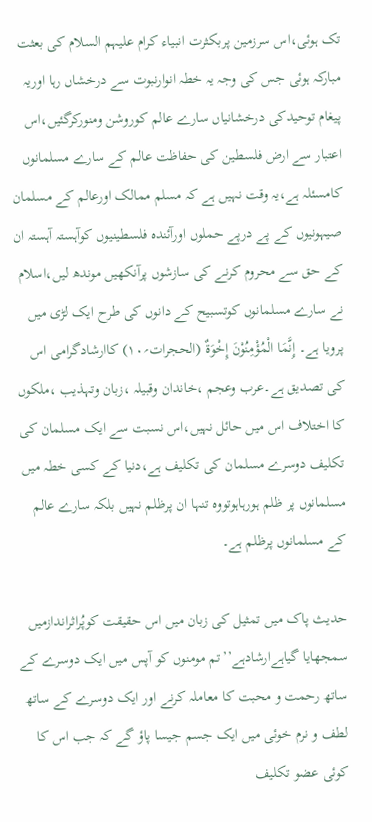تک ہوئی،اس سرزمین پربکثرت انبیاء کرام علیہم السلام کی بعثت مبارکہ ہوئی جس کی وجہ یہ خطہ انوارنبوت سے درخشاں رہا اوریہ پیغام توحیدکی درخشانیاں سارے عالم کوروشن ومنورکرگئیں،اس اعتبار سے ارض فلسطین کی حفاظت عالم کے سارے مسلمانوں کامسئلہ ہے،یہ وقت نہیں ہے کہ مسلم ممالک اورعالم کے مسلمان صیہونیوں کے پے درپے حملوں اورآئندہ فلسطینیوں کوآہستہ آہستہ ان کے حق سے محروم کرنے کی سازشوں پرآنکھیں موندھ لیں،اسلام نے سارے مسلمانوں کوتسبیح کے دانوں کی طرح ایک لڑی میں پرویا ہے۔ إِنَّمَا الْمُؤْمِنُوْنَ إِخْوَۃٌ (الحجرات؍۱۰) کاارشادگرامی اس کی تصدیق ہے۔عرب وعجم ،خاندان وقبیلہ ،زبان وتہذیب ،ملکوں کا اختلاف اس میں حائل نہیں،اس نسبت سے ایک مسلمان کی تکلیف دوسرے مسلمان کی تکلیف ہے،دنیا کے کسی خطہ میں مسلمانوں پر ظلم ہورہاہوتووہ تنہا ان پرظلم نہیں بلکہ سارے عالم کے مسلمانوں پرظلم ہے۔

حدیث پاک میں تمثیل کی زبان میں اس حقیقت کوپُراثراندازمیں سمجھایا گیاہےارشادہے’’تم مومنوں کو آپس میں ایک دوسرے کے ساتھ رحمت و محبت کا معاملہ کرنے اور ایک دوسرے کے ساتھ لطف و نرم خوئی میں ایک جسم جیسا پاؤ گے کہ جب اس کا کوئی عضو تکلیف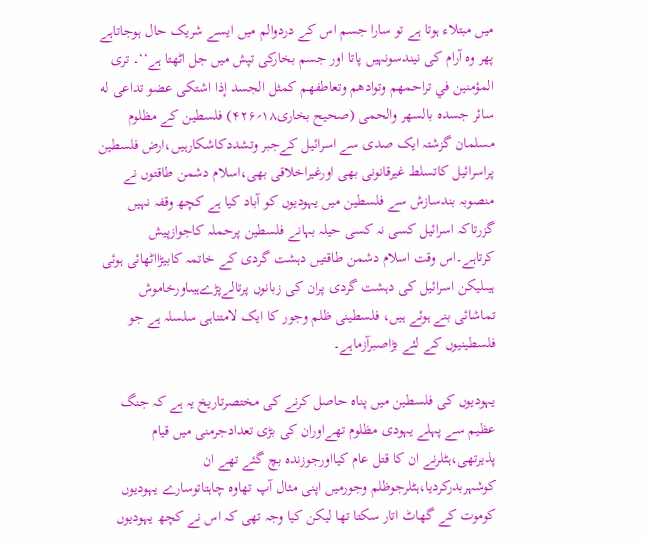میں مبتلاء ہوتا ہے تو سارا جسم اس کے دردوالم میں ایسے شریک حال ہوجاتاہے پھر وہ آرام کی نیندسونہیں پاتا اور جسم بخارکی تپش میں جل اٹھتا ہے‘‘۔ ترى المؤمنين في تراحمهم وتوادهم وتعاطفهم كمثل الجسد إذا اشتكى عضو تداعى له سائر جسده بالسهر والحمى (صحیح بخاری۱۸؍۴۲۶) فلسطین کے مظلوم مسلمان گزشتہ ایک صدی سے اسرائیل کےجبر وتشددکاشکارہیں،ارض فلسطین پراسرائیل کاتسلط غیرقانونی بھی اورغیراخلاقی بھی،اسلام دشمن طاقتوں نے منصوبہ بندسازش سے فلسطین میں یہودیوں کو آباد کیا ہے کچھ وقفہ نہیں گزرتاکہ اسرائیل کسی نہ کسی حیلہ بہانے فلسطین پرحملہ کاجوازپیش کرتاہے۔اس وقت اسلام دشمن طاقتیں دہشت گردی کے خاتمہ کابیڑااٹھائی ہوئی ہیںلیکن اسرائیل کی دہشت گردی پران کی زبانوں پرتالےپڑےہیںاورخاموش تماشائی بنے ہوئے ہیں، فلسطینی ظلم وجور کا ایک لامتناہی سلسلہ ہے جو فلسطینیوں کے لئے بڑاصبرآزماہے۔

یہودیوں کی فلسطین میں پناہ حاصل کرنے کی مختصرتاریخ یہ ہے کہ جنگ عظیم سے پہلے یہودی مظلوم تھےاوران کی بڑی تعدادجرمنی میں قیام پذیرتھی،ہٹلرنے ان کا قتل عام کیااورجوزندہ بچ گئے تھے ان کوشہربدرکردیا،ہٹلرجوظلم وجورمیں اپنی مثال آپ تھاوہ چاہتاتوسارے یہودیوں کوموت کے گھاٹ اتار سکتا تھا لیکن کیا وجہ تھی کہ اس نے کچھ یہودیوں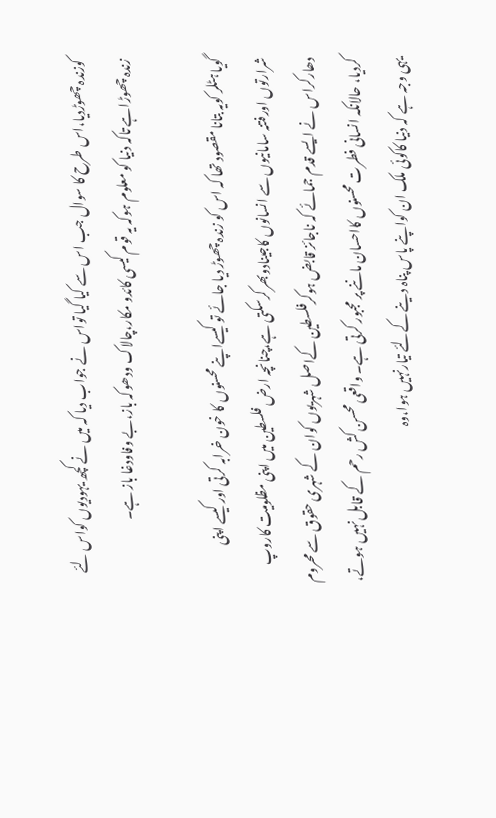کوزندہ چھوڑدیا،اس طرح کا سوال جب اس سے کیا گیا تواس نے جواب دیا کہ میں نے کچھ یہودیوں کواس لئے زندہ چھوڑاہے تاکہ دنیا کو معلوم ہوکہ یہ قوم کیسی کائدو مکار،چالاک ودھوکہ باز،بے وفاودغا باز ہے۔

گویا ہٹلر کویہ بتانا مقصود تھا کہ اس کو زندہ چھوڑ دیا جائے تو کیسےاپنے محسنوں کا خون خرابہ کرتی اور کیسے اپنی شرارتوں اورفتنہ سامانیوں سے انسانوں کاجینادوبھرکرسکتی ہے،چنانچہ ارض فلسطین میں اپنی مظلومیت کاروپ دھارکراس نے ایسے قدم جمائے کہ ناجائز قابض ہوکرفلسطین کےاصل شہریوں کوان کے شہری حقوق سے محروم کردیا، حالانکہ انسانی فطرت محسنوں کااحسان ماننے پر مجبور کرتی ہے۔ واقعی محسن کش رحم کے قابل نہیں ہوتے، یہی وجہ ہے کہ دنیا کاکوئی ملک ان کواپنے پاس پناہ دینے کےلئے تیارنہیں ہوا،وہ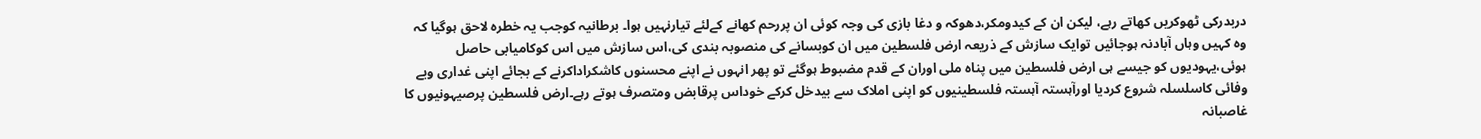دربدرکی ٹھوکریں کھاتے رہے، لیکن ان کے کیدومکر،دھوکہ و دغا بازی کی وجہ کوئی ان پررحم کھانے کےلئے تیارنہیں ہوا۔ برطانیہ کوجب یہ خطرہ لاحق ہوگیا کہ وہ کہیں وہاں آبادنہ ہوجائیں توایک سازش کے ذریعہ ارض فلسطین میں ان کوبسانے کی منصوبہ بندی کی،اس سازش میں اس کوکامیابی حاصل ہوئی،یہودیوں کو جیسے ہی ارض فلسطین میں پناہ ملی اوران کے قدم مضبوط ہوگئے تو پھر انہوں نے اپنے محسنوں کاشکراداکرنے کے بجائے اپنی غداری وبے وفائی کاسلسلہ شروع کردیا اورآہستہ آہستہ فلسطینیوں کو اپنی املاک سے بیدخل کرکے خوداس پرقابض ومتصرف ہوتے رہے۔ارض فلسطین پرصیہونیوں کا غاصبانہ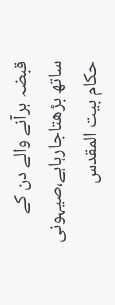قبضہ ہرآنے والے دن کے ساتھ بڑھتاجارہاہے،صیہونی حکام بیت المقدس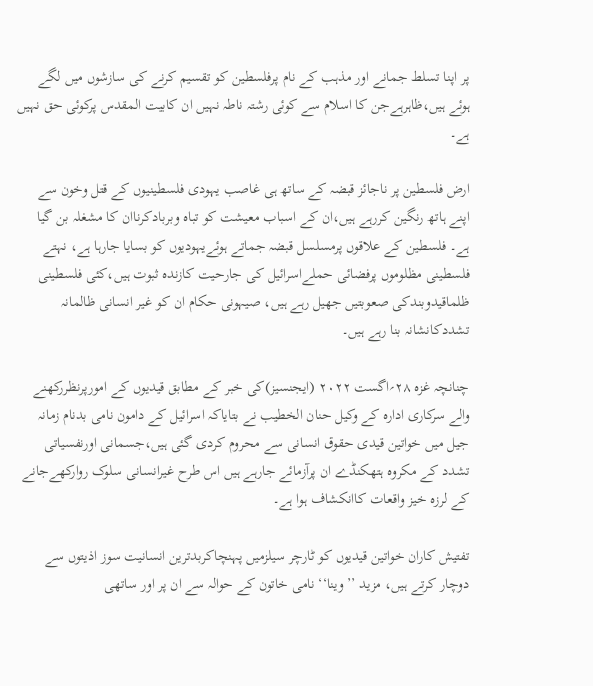پر اپنا تسلط جمانے اور مذہب کے نام پرفلسطین کو تقسیم کرنے کی سازشوں میں لگے ہوئے ہیں،ظاہرہےجن کا اسلام سے کوئی رشتہ ناطہ نہیں ان کابیت المقدس پرکوئی حق نہیں ہے۔

ارض فلسطین پر ناجائز قبضہ کے ساتھ ہی غاصب یہودی فلسطینیوں کے قتل وخون سے اپنے ہاتھ رنگین کررہے ہیں،ان کے اسباب معیشت کو تباہ وبربادکرناان کا مشغلہ بن گیا ہے۔ فلسطین کے علاقوں پرمسلسل قبضہ جماتے ہوئےیہودیوں کو بسایا جارہا ہے، نہتے فلسطینی مظلوموں پرفضائی حملےاسرائیل کی جارحیت کازندہ ثبوت ہیں،کئی فلسطینی ظلماقیدوبندکی صعوبتیں جھیل رہے ہیں، صیہونی حکام ان کو غیر انسانی ظالمانہ تشددکانشانہ بنا رہے ہیں۔

چنانچہ غزہ ۲۸؍اگست ۲۰۲۲ (ایجنسیز)کی خبر کے مطابق قیدیوں کے امورپرنظررکھنے والے سرکاری ادارہ کے وکیل حنان الخطیب نے بتایاکہ اسرائیل کے دامون نامی بدنام زمانہ جیل میں خواتین قیدی حقوق انسانی سے محروم کردی گئی ہیں،جسمانی اورنفسیاتی تشدد کے مکروہ ہتھکنڈے ان پرآزمائے جارہے ہیں اس طرح غیرانسانی سلوک روارکھےجانے کے لرزہ خیز واقعات کاانکشاف ہوا ہے۔

تفتیش کاران خواتین قیدیوں کو ٹارچر سیلزمیں پہنچاکربدترین انسانیت سوز اذیتوں سے دوچار کرتے ہیں، مزید ’’وینا‘‘ نامی خاتون کے حوالہ سے ان پر اور ساتھی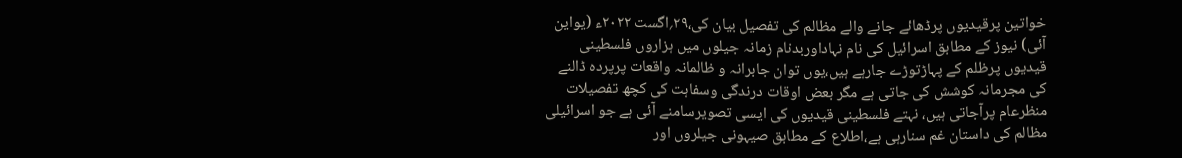خواتین پرقیدیوں پرڈھائے جانے والے مظالم کی تفصیل بیان کی،۲۹؍اگست ۲۰۲۲ء (یواین آئی) نیوز کے مطابق اسرائیل کی نام نہاداوربدنام زمانہ جیلوں میں ہزاروں فلسطینی قیدیوں پرظلم کے پہاڑتوڑے جارہے ہیں،یوں توان جابرانہ و ظالمانہ واقعات پرپردہ ڈالنے کی مجرمانہ کوشش کی جاتی ہے مگر بعض اوقات درندگی وسفاہت کی کچھ تفصیلات منظرعام پرآجاتی ہیں، نہتے فلسطینی قیدیوں کی ایسی تصویرسامنے آئی ہے جو اسرائیلی مظالم کی داستان غم سنارہی ہے،اطلاع کے مطابق صیہونی جیلروں اور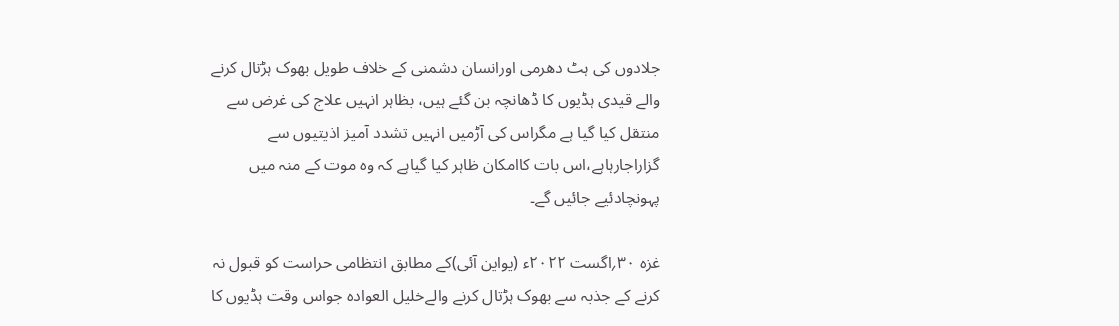جلادوں کی ہٹ دھرمی اورانسان دشمنی کے خلاف طویل بھوک ہڑتال کرنے والے قیدی ہڈیوں کا ڈھانچہ بن گئے ہیں، بظاہر انہیں علاج کی غرض سے منتقل کیا گیا ہے مگراس کی آڑمیں انہیں تشدد آمیز اذیتیوں سے گزاراجارہاہے،اس بات کاامکان ظاہر کیا گیاہے کہ وہ موت کے منہ میں پہونچادئیے جائیں گے۔

غزہ ۳۰؍اگست ۲۰۲۲ء (یواین آئی)کے مطابق انتظامی حراست کو قبول نہ کرنے کے جذبہ سے بھوک ہڑتال کرنے والےخلیل العوادہ جواس وقت ہڈیوں کا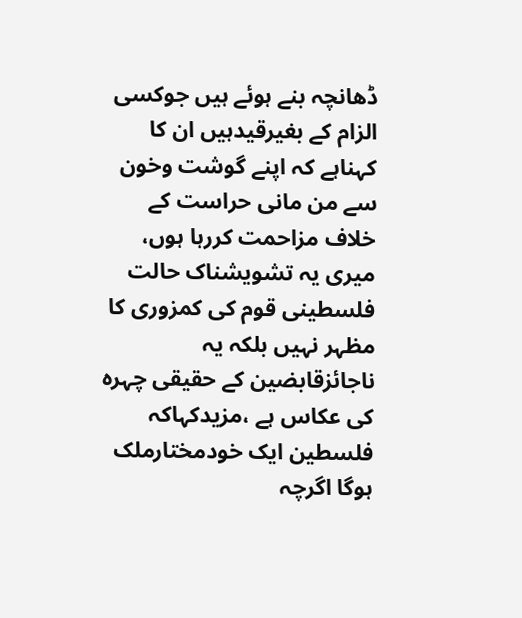ڈھانچہ بنے ہوئے ہیں جوکسی الزام کے بغیرقیدہیں ان کا کہناہے کہ اپنے گوشت وخون سے من مانی حراست کے خلاف مزاحمت کررہا ہوں، میری یہ تشویشناک حالت فلسطینی قوم کی کمزوری کا مظہر نہیں بلکہ یہ ناجائزقابضین کے حقیقی چہرہ کی عکاس ہے ،مزیدکہاکہ فلسطین ایک خودمختارملک ہوگا اگرچہ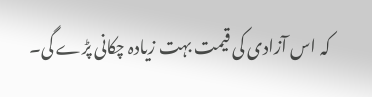کہ اس آزادی کی قیمت بہت زیادہ چکانی پڑے گی۔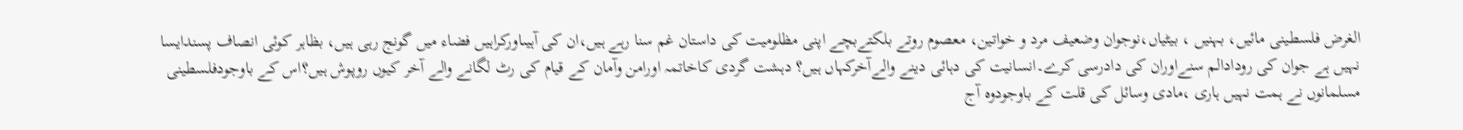الغرض فلسطینی مائیں، بہنیں ، بیٹیاں،نوجوان وضعیف مرد و خواتین، معصوم روتے بلکتےبچے اپنی مظلومیت کی داستان غم سنا رہے ہیں،ان کی آہیںاورکراہیں فضاء میں گونج رہی ہیں، بظاہر کوئی انصاف پسندایسا نہیں ہے جوان کی رودادالم سنےاوران کی دادرسی کرے۔انسانیت کی دہائی دینے والےآخرکہاں ہیں؟ دہشت گردی کاخاتمہ اورامن وآمان کے قیام کی رٹ لگانے والے آخر کیوں روپوش ہیں؟اس کے باوجودفلسطینی مسلمانوں نے ہمت نہیں ہاری ،مادی وسائل کی قلت کے باوجودوہ آج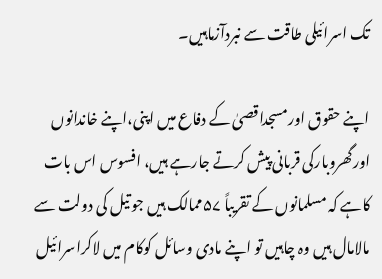تک اسرائیلی طاقت سے نبردآزماہیں۔

اپنے حقوق اورمسجداقصیٰ کے دفاع میں اپنی،اپنے خاندانوں اورگھروبارکی قربانی پیش کرتے جارہے ہیں، افسوس اس بات کاہے کہ مسلمانوں کے تقریباً ۵۷ممالک ہیں جو تیل کی دولت سے مالامال ہیں وہ چاہیں تو اپنے مادی وسائل کوکام میں لاکراسرائیل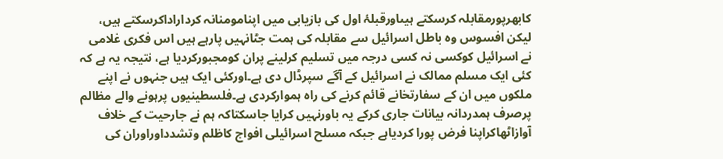کابھرپورمقابلہ کرسکتے ہیںاورقبلۂ اول کی بازیابی میں اپنامومنانہ کرداراداکرسکتے ہیں، لیکن افسوس وہ باطل اسرائیل سے مقابلہ کی ہمت جٹانہیں پارہے ہیں اس فکری غلامی نے اسرائیل کوکسی نہ کسی درجہ میں تسلیم کرلینے پران کومجبورکردیا ہے، نتیجہ یہ ہے کہ کئی ایک مسلم ممالک نے اسرائیل کے آگے سپرڈال دی ہے۔اورکئی ایک ہیں جنہوں نے اپنے ملکوں میں ان کے سفارتخانے قائم کرنے کی راہ ہموارکردی ہے۔فلسطینیوں پرہونے والے مظالم پرصرف ہمدردانہ بیانات جاری کرکے یہ باورنہیں کرایا جاسکتاکہ ہم نے جارحیت کے خلاف آوازاٹھاکراپنا فرض پورا کردیاہے جبکہ مسلح اسرائیلی افواج کاظلم وتشدداوراوران کی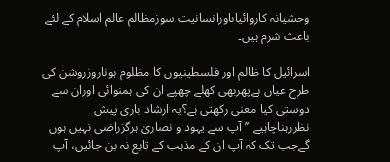وحشیانہ کاروائیاںاورانسانیت سوزمظالم عالم اسلام کے لئے باعث شرم ہیں۔

اسرائیل کا ظالم اور فلسطینیوں کا مظلوم ہوناروزروشن کی طرح عیاں ہےپھربھی کھلے چھپے ان کی ہمنوائی اوران سے دوستی کیا معنی رکھتی ہے؟یہ ارشاد باری پیش نظررہناچاہیے ’’آپ سے یہود و نصاریٰ ہرگزراضی نہیں ہوں گےجب تک کہ آپ ان کے مذہب کے تابع نہ بن جائیں، آپ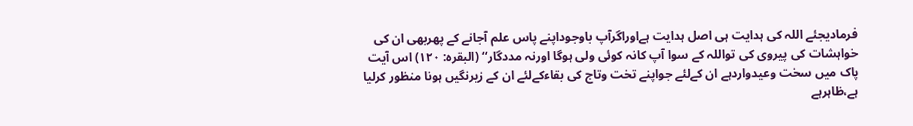فرمادیجئے اللہ کی ہدایت ہی اصل ہدایت ہےاوراگرآپ باوجوداپنے پاس علم آجانے کے پھربھی ان کی خواہشات کی پیروی کی تواللہ کے سوا آپ کانہ کوئی ولی ہوگا اورنہ مددگار‘‘ (البقرہ: ۱۲۰) اس آیت پاک میں سخت وعیدواردہے ان کےلئے جواپنے تخت وتاج کی بقاءکےلئے ان کے زیرنگیں ہونا منظور کرلیا ہے،ظاہرہے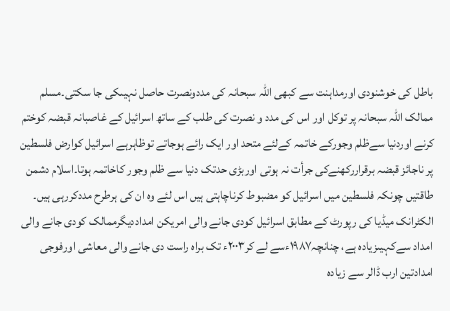باطل کی خوشنودی اورمداہنت سے کبھی اللہ سبحانہ کی مددونصرت حاصل نہیںکی جا سکتی۔مسلم ممالک اللہ سبحانہ پر توکل اور اس کی مدد و نصرت کی طلب کے ساتھ اسرائیل کے غاصبانہ قبضہ کوختم کرنے اوردنیا سےظلم وجورکے خاتمہ کےلئے متحد اور ایک رائے ہوجاتے توظاہرہے اسرائیل کوارض فلسطین پر ناجائز قبضہ برقراررکھنےکی جرأت نہ ہوتی اوربڑی حدتک دنیا سے ظلم وجور کاخاتمہ ہوتا۔اسلام دشمن طاقتیں چونکہ فلسطین میں اسرائیل کو مضبوط کرناچاہتی ہیں اس لئے وہ ان کی ہرطرح مددکررہی ہیں۔ الکٹرانک میڈیا کی رپورٹ کے مطابق اسرائیل کودی جانے والی امریکن امداددیگرممالک کودی جانے والی امداد سےکہیںزیادہ ہے، چنانچہ۱۹۸۷ءسے لے کر۲۰۰۳ء تک براہ راست دی جانے والی معاشی اورفوجی امدادتین ارب ڈالر سے زیادہ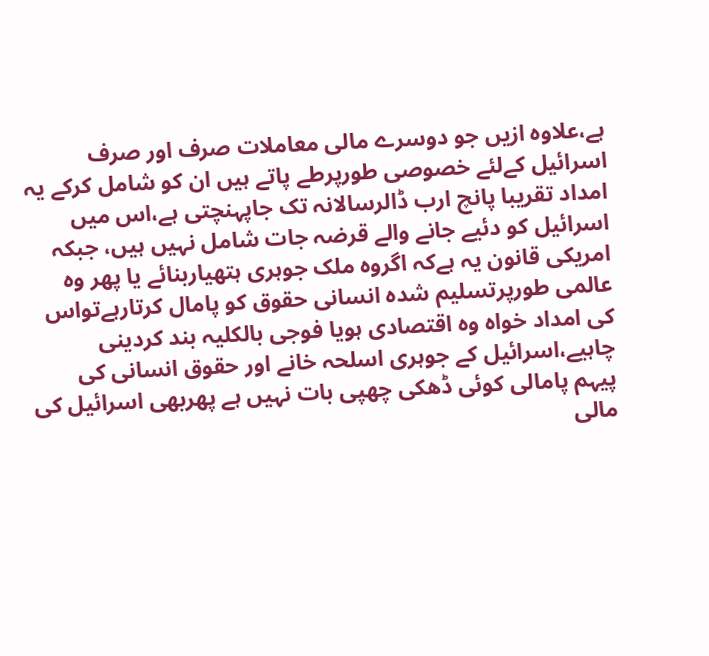ہے،علاوہ ازیں جو دوسرے مالی معاملات صرف اور صرف اسرائیل کےلئے خصوصی طورپرطے پاتے ہیں ان کو شامل کرکے یہ امداد تقریبا پانچ ارب ڈالرسالانہ تک جاپہنچتی ہے،اس میں اسرائیل کو دئیے جانے والے قرضہ جات شامل نہیں ہیں، جبکہ امریکی قانون یہ ہےکہ اگروہ ملک جوہری ہتھیاربنائے یا پھر وہ عالمی طورپرتسلیم شدہ انسانی حقوق کو پامال کرتارہےتواس کی امداد خواہ وہ اقتصادی ہویا فوجی بالکلیہ بند کردینی چاہیے،اسرائیل کے جوہری اسلحہ خانے اور حقوق انسانی کی پیہم پامالی کوئی ڈھکی چھپی بات نہیں ہے پھربھی اسرائیل کی مالی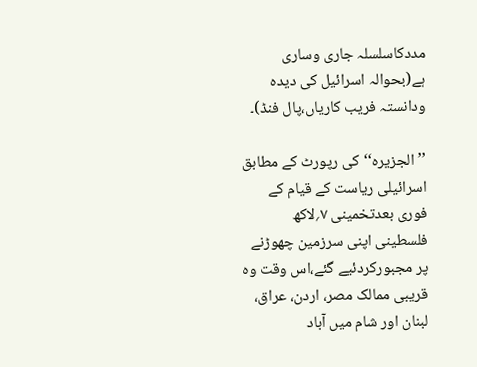مددکاسلسلہ جاری وساری ہے(بحوالہ اسرائیل کی دیدہ ودانستہ فریب کاریاں،پال فنڈ)۔

’’الجزیرہ‘‘کی رپورٹ کے مطابق اسرائیلی ریاست کے قیام کے فوری بعدتخمینی ۷؍لاکھ فلسطینی اپنی سرزمین چھوڑنے پر مجبورکردئیے گئے،اس وقت وہ قریبی ممالک مصر، اردن، عراق، لبنان اور شام میں آباد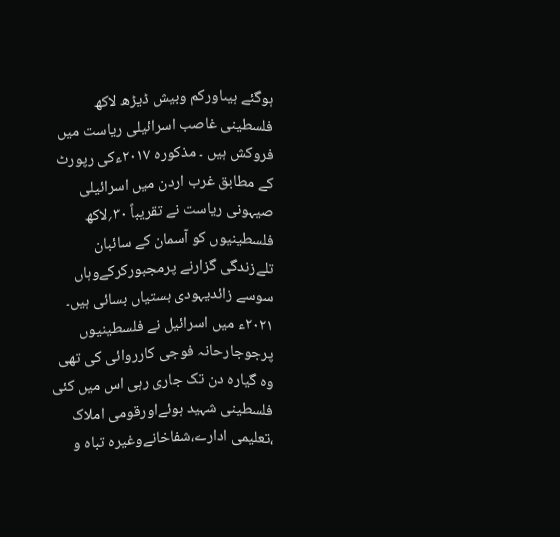ہوگئے ہیںاورکم وبیش ڈیڑھ لاکھ فلسطینی غاصب اسرائیلی ریاست میں فروکش ہیں ۔ مذکورہ ۲۰۱۷ءکی رپورٹ کے مطابق غرب اردن میں اسرائیلی صیہونی ریاست نے تقریباً ۳۰؍لاکھ فلسطینیوں کو آسمان کے سائبان تلےزندگی گزارنے پرمجبورکرکےوہاں سوسے زائدیہودی بستیاں بسائی ہیں۔ ۲۰۲۱ء میں اسرائیل نے فلسطینیوں پرجوجارحانہ فوجی کارروائی کی تھی وہ گیارہ دن تک جاری رہی اس میں کئی فلسطینی شہید ہوئےاورقومی املاک ،تعلیمی ادارے،شفاخانےوغیرہ تباہ و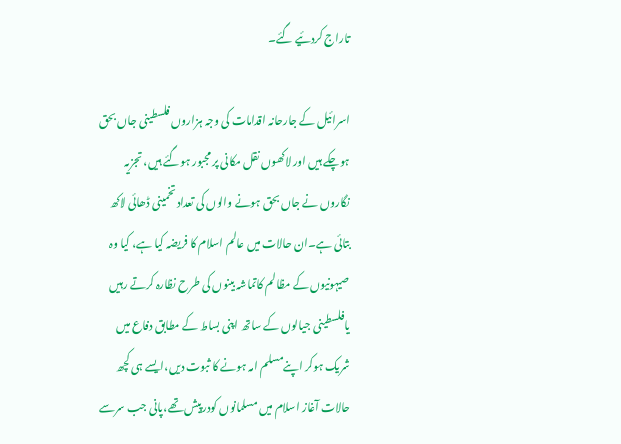تاراج کردئیے گئے۔

اسرائیل کے جارحانہ اقدامات کی وجہ ہزاروں فلسطینی جاں بحق ہوچکے ہیں اور لاکھوں نقل مکانی پر مجبور ہوگئے ہیں، تجزیہ نگاروں نے جاں بحق ہونے والوں کی تعداد تخمینی ڈھائی لاکھ بتائی ہے۔ان حالات میں عالم اسلام کا فریضہ کیا ہے، کیا وہ صیہونیوں کے مظالم کاتماشہ بینوں کی طرح نظارہ کرتے رہیں یافلسطینی جیالوں کے ساتھ اپنی بساط کے مطابق دفاع میں شریک ہوکر اپنےمسلم امہ ہونے کا ثبوت دیں،ایسے ہی کچھ حالات آغاز اسلام میں مسلمانوں کودرپیش تھے،پانی جب سرسے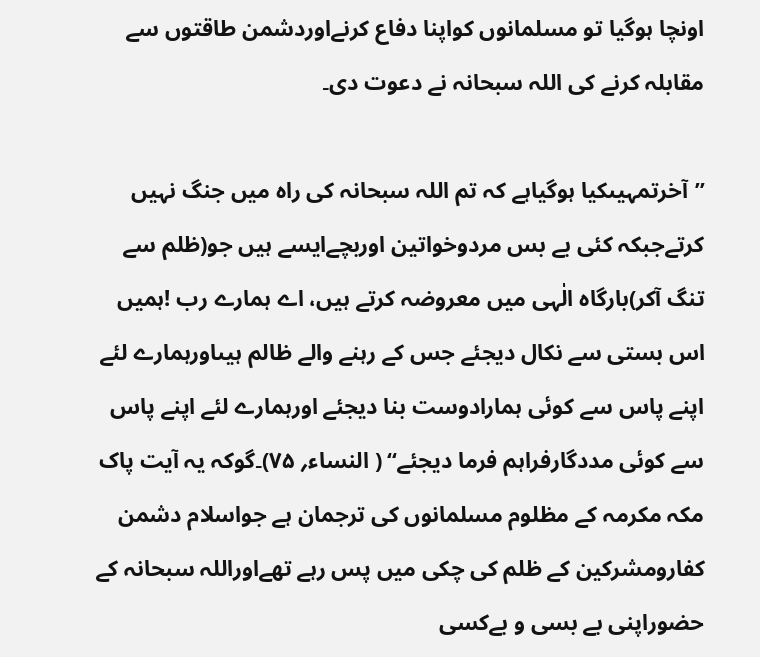اونچا ہوگیا تو مسلمانوں کواپنا دفاع کرنےاوردشمن طاقتوں سے مقابلہ کرنے کی اللہ سبحانہ نے دعوت دی۔

’’آخرتمہیںکیا ہوگیاہے کہ تم اللہ سبحانہ کی راہ میں جنگ نہیں کرتےجبکہ کئی بے بس مردوخواتین اوربچےایسے ہیں جو(ظلم سے تنگ آکر)بارگاہ الٰہی میں معروضہ کرتے ہیں، اے ہمارے رب !ہمیں اس بستی سے نکال دیجئے جس کے رہنے والے ظالم ہیںاورہمارے لئے اپنے پاس سے کوئی ہمارادوست بنا دیجئے اورہمارے لئے اپنے پاس سے کوئی مددگارفراہم فرما دیجئے‘‘ ( النساء؍ ۷۵)۔گوکہ یہ آیت پاک مکہ مکرمہ کے مظلوم مسلمانوں کی ترجمان ہے جواسلام دشمن کفارومشرکین کے ظلم کی چکی میں پس رہے تھےاوراللہ سبحانہ کے حضوراپنی بے بسی و بےکسی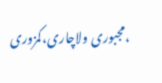،مجبوری ولاچاری،کمزوری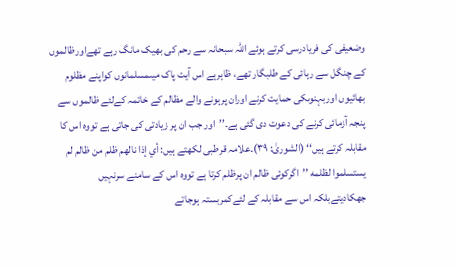وضعیفی کی فریادرسی کرتے ہوئے اللہ سبحانہ سے رحم کی بھیک مانگ رہے تھےاورظالموں کے چنگل سے رہائی کے طلبگار تھے، ظاہرہے اس آیت پاک میںمسلمانوں کواپنے مظلوم بھائیوں اوربہنوںکی حمایت کرنے اوران پرہونے والے مظالم کے خاتمہ کےلئے ظالموں سے پنجہ آزمائی کرنے کی دعوت دی گئی ہے۔’’اور جب ان پر زیادتی کی جاتی ہے تووہ اس کا مقابلہ کرتے ہیں‘‘ (الشوریٰ: ۳۹)۔علامہ قرطبی لکھتے ہیں: أي إذا نالهم ظلم من ظالم لم يستسلموا لظلمه ’’اگرکوئی ظالم ان پرظلم کرتا ہے تووہ اس کے سامنے سرنہیں جھکادیتےبلکہ اس سے مقابلہ کے لئےکمربستہ ہوجاتے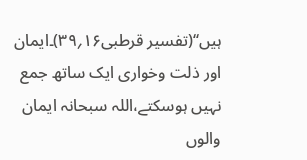ہیں‘‘(تفسیر قرطبی۱۶؍۳۹)۔ایمان اور ذلت وخواری ایک ساتھ جمع نہیں ہوسکتے،اللہ سبحانہ ایمان والوں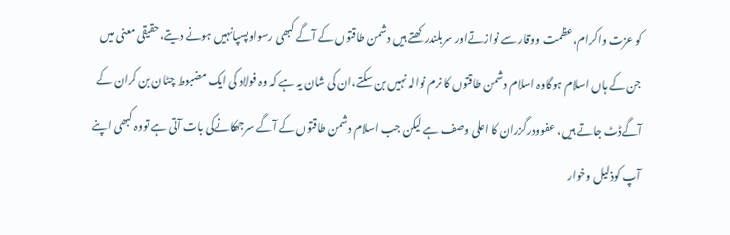کو عزت واکرام،عظمت ووقار سے نوازتےاور سربلندرکھتے ہیں دشمن طاقتوں کے آگے کبھی رسواوپسپانہیں ہونے دیتے،حقیقی معنی میں جن کے ہاں اسلام ہوگاوہ اسلام دشمن طاقتوں کا نرم نوالہ نہیں بن سکتے،ان کی شان یہ ہے کہ وہ فولاد کی ایک مضبوط چٹان بن کران کے آگےڈٹ جاتے ہیں، عفوودرگزران کا اعلی وصف ہے لیکن جب اسلام دشمن طاقتوں کے آگے سرجھکانےکی بات آتی ہے تووہ کبھی اپنے آپ کوذلیل وخوار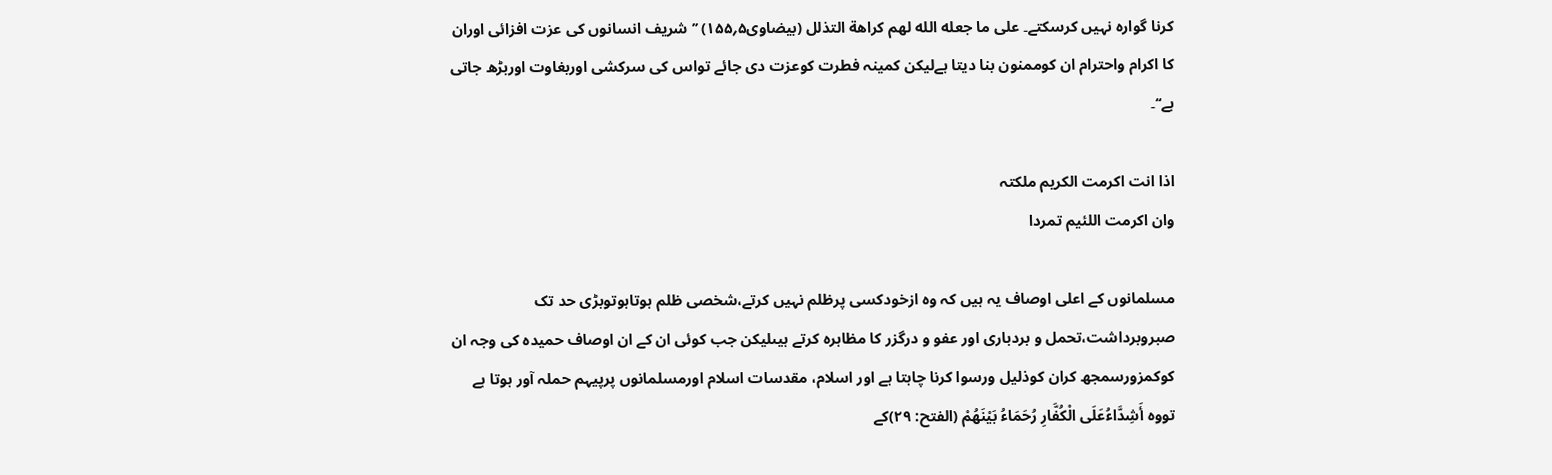کرنا گوارہ نہیں کرسکتے۔ على ما جعله الله لهم كراهة التذلل (بیضاوی۵؍۱۵۵) ’’شریف انسانوں کی عزت افزائی اوران کا اکرام واحترام ان کوممنون بنا دیتا ہےلیکن کمینہ فطرت کوعزت دی جائے تواس کی سرکشی اوربغاوت اوربڑھ جاتی ہے‘‘۔

اذا انت اکرمت الکریم ملکتہ
وان اکرمت اللئیم تمردا

مسلمانوں کے اعلی اوصاف یہ ہیں کہ وہ ازخودکسی پرظلم نہیں کرتے،شخصی ظلم ہوتاہوتوبڑی حد تک صبروبرداشت،تحمل و بردباری اور عفو و درگزر کا مظاہرہ کرتے ہیںلیکن جب کوئی ان کے ان اوصاف حمیدہ کی وجہ ان کوکمزورسمجھ کران کوذلیل ورسوا کرنا چاہتا ہے اور اسلام، مقدسات اسلام اورمسلمانوں پرپیہم حملہ آور ہوتا ہے تووہ أَشِدَّاءُعَلَى الْكُفَّارِ رُحَمَاءُ بَيْنَهُمْ (الفتح: ۲۹)کے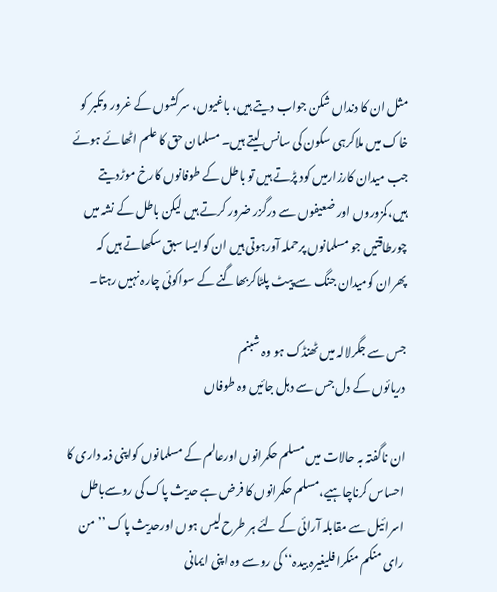مثل ان کا دنداں شکن جواب دیتے ہیں، باغیوں، سرکشوں کے غرور وتکبر کو خاک میں ملاکرہی سکون کی سانس لیتے ہیں۔ مسلمان حق کا علم اٹھائے ہوئے جب میدان کارزارمیں کود پڑتے ہیں تو باطل کے طوفانوں کارخ موڑدیتے ہیں،کمزوروں اور ضعیفوں سے درگزر ضرور کرتے ہیں لیکن باطل کے نشہ میں چورطاقتیں جو مسلمانوں پرحملہ آورہوتی ہیں ان کوایسا سبق سکھاتے ہیں کہ پھران کومیدان جنگ سے پیٹ پلٹاکربھاگنے کے سواکوئی چارہ نہیں رہتا۔

جس سے جگرلالہ میں ٹھنڈک ہو وہ شبنم
دریائوں کے دل جس سے دہل جائیں وہ طوفاں

ان ناگفتہ بہ حالات میں مسلم حکمرانوں اورعالم کے مسلمانوں کواپنی ذمہ داری کا احساس کرناچاہیے،مسلم حکمرانوں کا فرض ہے حدیث پاک کی روسےباطل اسرائیل سے مقابلہ آرائی کے لئے ہر طرح لیس ہوں اورحدیث پاک ’’من رای منکم منکرا فلیغیرہ بیدہ‘‘ کی روسے وہ اپنی ایمانی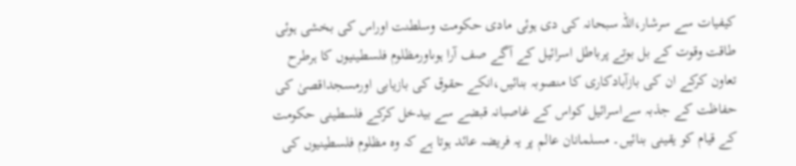کیفیات سے سرشار،اللہ سبحانہ کی دی ہوئی مادی حکومت وسلطنت اوراس کی بخشی ہوئی طاقت وقوت کے بل بوتے پرباطل اسرائیل کے آگے صف آرا ہوںاورمظلوم فلسطینیوں کا ہرطرح تعاون کرکے ان کی بازآبادکاری کا منصوبہ بنائیں،انکے حقوق کی بازیابی اورمسجداقصیٰ کی حفاظت کے جذبہ سےاسرائیل کواس کے غاصبانہ قبضے سے بیدخل کرکے فلسطینی حکومت کے قیام کو یقینی بنائیں۔ مسلمانان عالم پر یہ فریضہ عائد ہوتا ہے کہ وہ مظلوم فلسطینیوں کی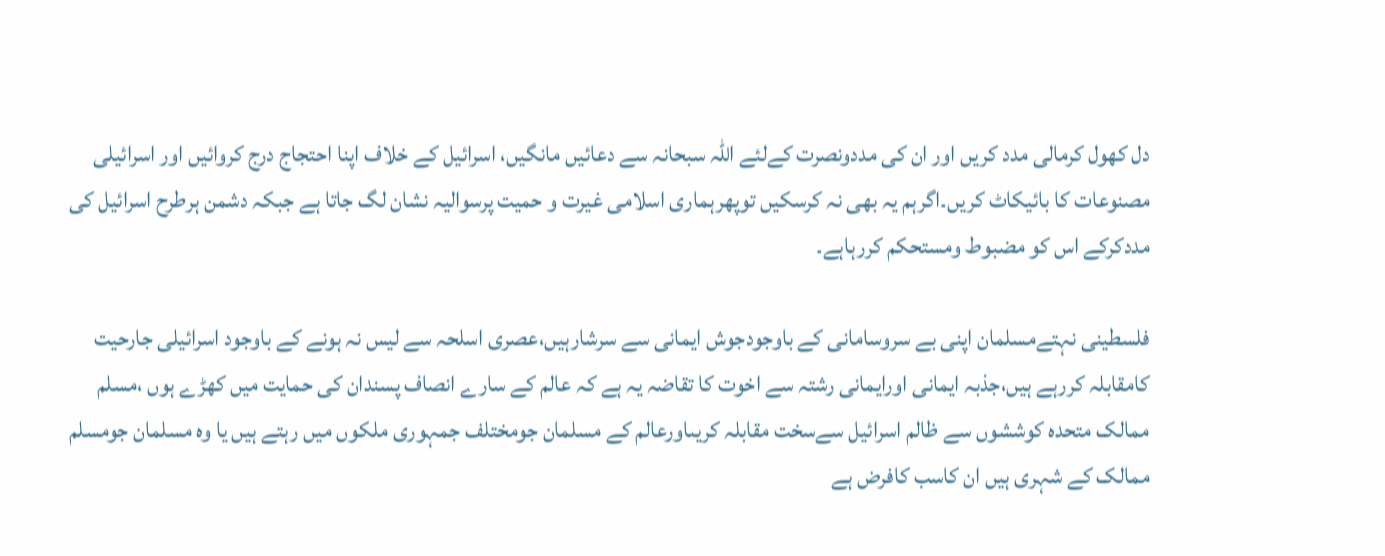دل کھول کرمالی مدد کریں اور ان کی مددونصرت کےلئے اللہ سبحانہ سے دعائیں مانگیں، اسرائیل کے خلاف اپنا احتجاج درج کروائیں اور اسرائیلی مصنوعات کا بائیکاٹ کریں۔اگرہم یہ بھی نہ کرسکیں توپھرہماری اسلامی غیرت و حمیت پرسوالیہ نشان لگ جاتا ہے جبکہ دشمن ہرطرح اسرائیل کی مددکرکے اس کو مضبوط ومستحکم کررہاہے۔

فلسطینی نہتےمسلمان اپنی بے سروسامانی کے باوجودجوش ایمانی سے سرشارہیں،عصری اسلحہ سے لیس نہ ہونے کے باوجود اسرائیلی جارحیت کامقابلہ کررہے ہیں،جذبہ ایمانی اورایمانی رشتہ سے اخوت کا تقاضہ یہ ہے کہ عالم کے سارے انصاف پسندان کی حمایت میں کھڑے ہوں ،مسلم ممالک متحدہ کوششوں سے ظالم اسرائیل سےسخت مقابلہ کریںاورعالم کے مسلمان جومختلف جمہوری ملکوں میں رہتے ہیں یا وہ مسلمان جومسلم ممالک کے شہری ہیں ان کاسب کافرض ہے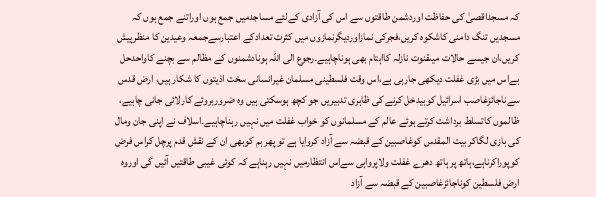کہ مسجداقصیٰ کی حفاظت اوردشمن طاقتوں سے اس کی آزادی کےلئے مساجدمیں جمع ہوں اوراتنے جمع ہوں کہ مسجدیں تنگ دامنی کاشکوہ کریں،فجرکی نمازاوردیگرنمازوں میں کثرت تعدادکے اعتبارسےجمعہ وعیدین کا منظرپیش کریں،ان جیسے حالات میںقنوت نازلہ کااہتام بھی ہوناچاہیے۔رجوع الی اللہ ہونادشمنوں کے مظالم سے بچنے کاواحدحل ہےاس میں بڑی غفلت دیکھی جارہی ہے،اس وقت فلسطینی مسلمان غیرانسانی سخت اذیتوں کا شکار ہیں، ارض قدس سےناجائزغاصب اسرائیل کوبیدخل کرنے کی ظاہری تدبیریں جو کچھ ہوسکتی ہیں وہ ضروربروئے کارلائی جانی چاہیے، ظالموں کاتسلط برداشت کرتے ہوئے عالم کے مسلمانوں کو خواب غفلت میں نہیں رہناچاہیے۔اسلاف نے اپنی جان ومال کی بازی لگاکر بیت المقدس کوغاصبین کے قبضہ سے آزاد کروایا ہے تو پھر ہم کوبھی ان کے نقش قدم پرچل کراس فرض کوپوراکرناہے،ہاتھ پر ہاتھ دھرے غفلت ولاپرواہی سےاس انتظارمیں نہیں رہناہے کہ کوئی غیبی طاقتیں آئیں گی اوروہ ارض فلسطین کوناجائزغاصبین کے قبضہ سے آزاد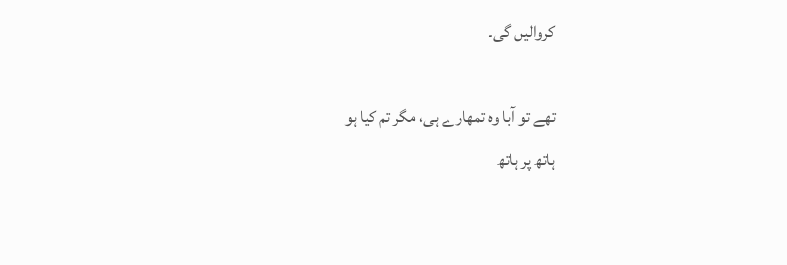کروالیں گی۔

تھے تو آبا وہ تمھارے ہی، مگر تم کیا ہو
ہاتھ پر ہاتھ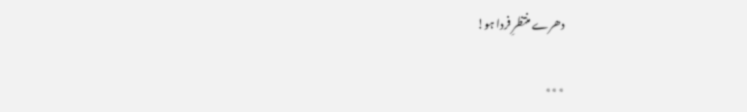دھرے منتظرِ فردا ہو!

٭٭٭